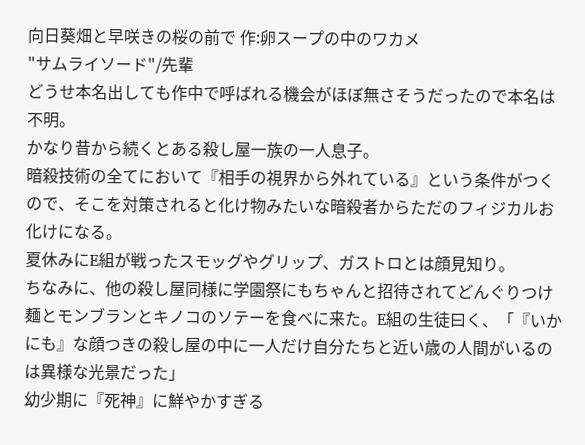向日葵畑と早咲きの桜の前で 作:卵スープの中のワカメ
"サムライソード"/先輩
どうせ本名出しても作中で呼ばれる機会がほぼ無さそうだったので本名は不明。
かなり昔から続くとある殺し屋一族の一人息子。
暗殺技術の全てにおいて『相手の視界から外れている』という条件がつくので、そこを対策されると化け物みたいな暗殺者からただのフィジカルお化けになる。
夏休みにE組が戦ったスモッグやグリップ、ガストロとは顔見知り。
ちなみに、他の殺し屋同様に学園祭にもちゃんと招待されてどんぐりつけ麺とモンブランとキノコのソテーを食べに来た。E組の生徒曰く、「『いかにも』な顔つきの殺し屋の中に一人だけ自分たちと近い歳の人間がいるのは異様な光景だった」
幼少期に『死神』に鮮やかすぎる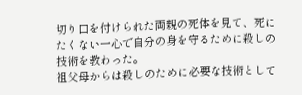切り口を付けられた両親の死体を見て、死にたくない一心で自分の身を守るために殺しの技術を教わった。
祖父母からは殺しのために必要な技術として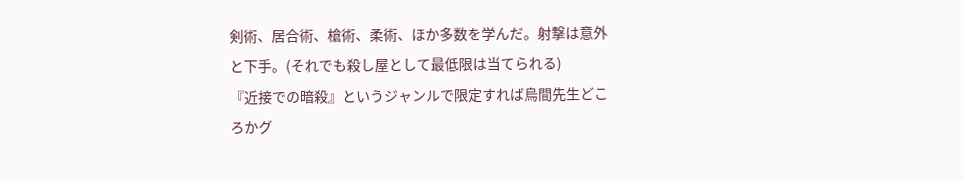剣術、居合術、槍術、柔術、ほか多数を学んだ。射撃は意外と下手。(それでも殺し屋として最低限は当てられる)
『近接での暗殺』というジャンルで限定すれば烏間先生どころかグ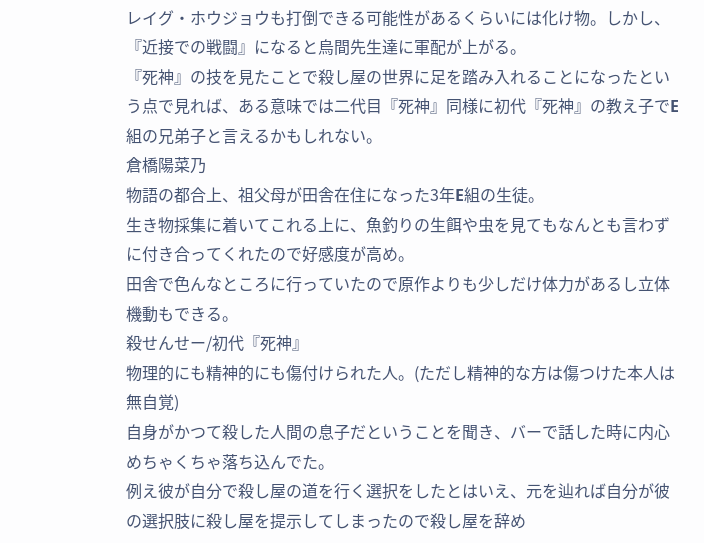レイグ・ホウジョウも打倒できる可能性があるくらいには化け物。しかし、『近接での戦闘』になると烏間先生達に軍配が上がる。
『死神』の技を見たことで殺し屋の世界に足を踏み入れることになったという点で見れば、ある意味では二代目『死神』同様に初代『死神』の教え子でE組の兄弟子と言えるかもしれない。
倉橋陽菜乃
物語の都合上、祖父母が田舎在住になった3年E組の生徒。
生き物採集に着いてこれる上に、魚釣りの生餌や虫を見てもなんとも言わずに付き合ってくれたので好感度が高め。
田舎で色んなところに行っていたので原作よりも少しだけ体力があるし立体機動もできる。
殺せんせー/初代『死神』
物理的にも精神的にも傷付けられた人。(ただし精神的な方は傷つけた本人は無自覚)
自身がかつて殺した人間の息子だということを聞き、バーで話した時に内心めちゃくちゃ落ち込んでた。
例え彼が自分で殺し屋の道を行く選択をしたとはいえ、元を辿れば自分が彼の選択肢に殺し屋を提示してしまったので殺し屋を辞め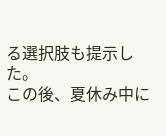る選択肢も提示した。
この後、夏休み中に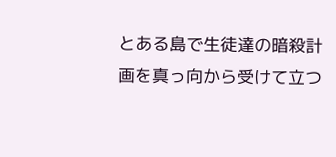とある島で生徒達の暗殺計画を真っ向から受けて立つ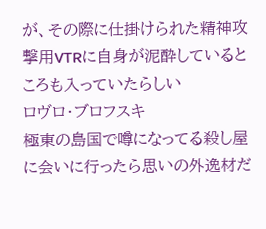が、その際に仕掛けられた精神攻撃用VTRに自身が泥酔しているところも入っていたらしい
ロヴロ・ブロフスキ
極東の島国で噂になってる殺し屋に会いに行ったら思いの外逸材だ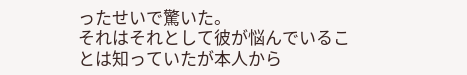ったせいで驚いた。
それはそれとして彼が悩んでいることは知っていたが本人から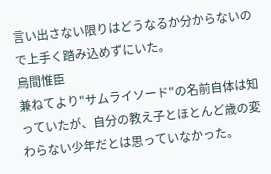言い出さない限りはどうなるか分からないので上手く踏み込めずにいた。
烏間惟臣
兼ねてより"サムライソード"の名前自体は知っていたが、自分の教え子とほとんど歳の変わらない少年だとは思っていなかった。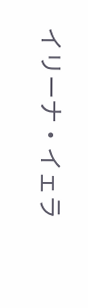イリーナ・イェラ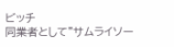ビッチ
同業者として"サムライソー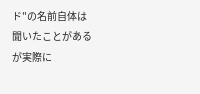ド"の名前自体は聞いたことがあるが実際に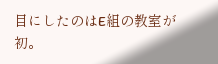目にしたのはE組の教室が初。